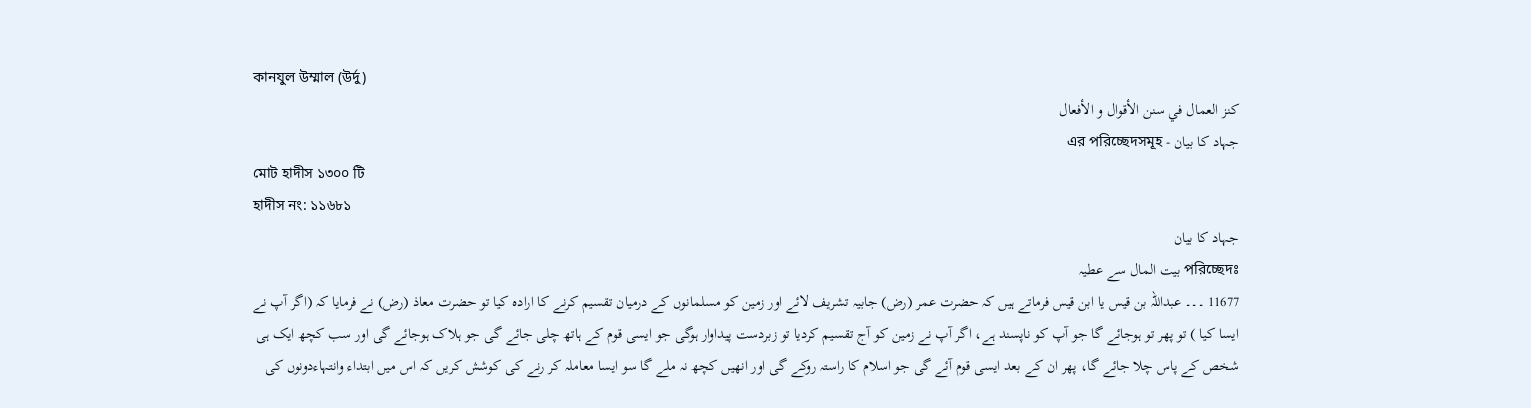কানযুল উম্মাল (উর্দু)
كنز العمال في سنن الأقوال و الأفعال
جہاد کا بیان - এর পরিচ্ছেদসমূহ
মোট হাদীস ১৩০০ টি
হাদীস নং: ১১৬৮১
جہاد کا بیان
পরিচ্ছেদঃ بیت المال سے عطیہ
11677 ۔۔۔ عبداللہ بن قیس یا ابن قیس فرماتے ہیں کہ حضرت عمر (رض) جابیہ تشریف لائے اور زمین کو مسلمانوں کے درمیان تقسیم کرنے کا ارادہ کیا تو حضرت معاذ (رض) نے فرمایا کہ (اگر آپ نے ایسا کیا ) تو پھر تو ہوجائے گا جو آپ کو ناپسند ہے، اگر آپ نے زمین کو آج تقسیم کردیا تو زبردست پیداوار ہوگی جو ایسی قوم کے ہاتھ چلی جائے گی جو ہلاک ہوجائے گی اور سب کچھ ایک ہی شخص کے پاس چلا جائے گا، پھر ان کے بعد ایسی قوم آئے گی جو اسلام کا راستہ روکے گی اور انھیں کچھ نہ ملے گا سو ایسا معاملہ کر رنے کی کوشش کریں کہ اس میں ابتداء وانتہاءدونوں کی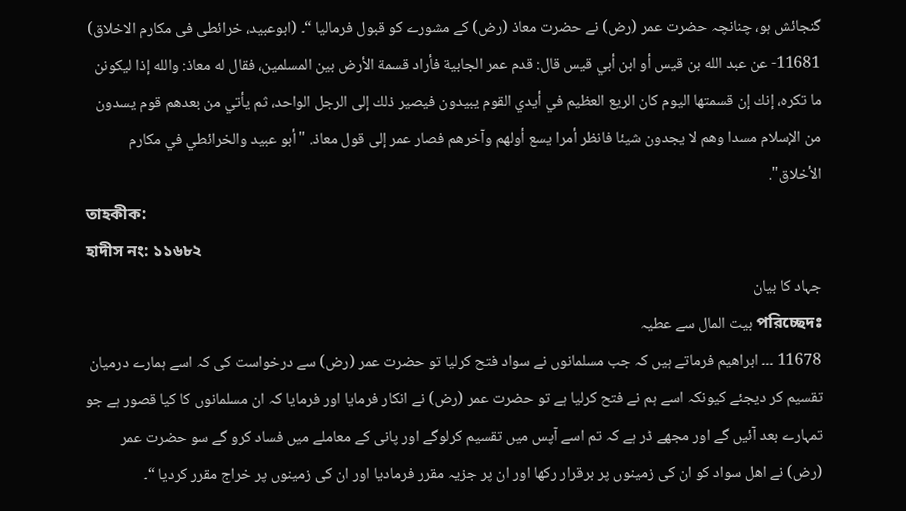گنجائش ہو، چنانچہ حضرت عمر (رض) نے حضرت معاذ (رض) کے مشورے کو قبول فرمالیا “۔ (ابوعبید، خرائطی فی مکارم الاخلاق)
11681- عن عبد الله بن قيس أو ابن أبي قيس قال: قدم عمر الجابية فأراد قسمة الأرض بين المسلمين، فقال له معاذ: والله إذا ليكونن ما تكره، إنك إن قسمتها اليوم كان الريع العظيم في أيدي القوم يبيدون فيصير ذلك إلى الرجل الواحد، ثم يأتي من بعدهم قوم يسدون من الإسلام مسدا وهم لا يجدون شيئا فانظر أمرا يسع أولهم وآخرهم فصار عمر إلى قول معاذ. "أبو عبيد والخرائطي في مكارم الأخلاق".
তাহকীক:
হাদীস নং: ১১৬৮২
جہاد کا بیان
পরিচ্ছেদঃ بیت المال سے عطیہ
11678 ۔۔۔ ابراھیم فرماتے ہیں کہ جب مسلمانوں نے سواد فتح کرلیا تو حضرت عمر (رض) سے درخواست کی کہ اسے ہمارے درمیان تقسیم کر دیجئے کیونکہ اسے ہم نے فتح کرلیا ہے تو حضرت عمر (رض) نے انکار فرمایا اور فرمایا کہ ان مسلمانوں کا کیا قصور ہے جو تمہارے بعد آئیں گے اور مجھے ڈر ہے کہ تم اسے آپس میں تقسیم کرلوگے اور پانی کے معاملے میں فساد کرو گے سو حضرت عمر (رض) نے اھل سواد کو ان کی زمینوں پر برقرار رکھا اور ان پر جزیہ مقرر فرمادیا اور ان کی زمینوں پر خراج مقرر کردیا “۔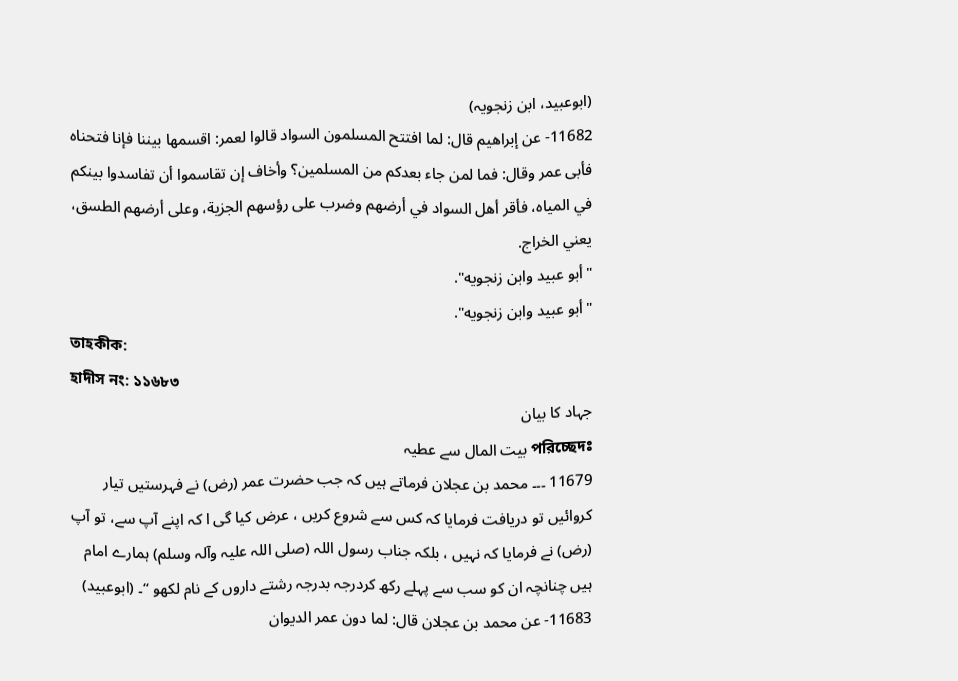(ابوعبید، ابن زنجویہ)
11682- عن إبراهيم قال: لما افتتح المسلمون السواد قالوا لعمر: اقسمها بيننا فإنا فتحناه فأبى عمر وقال: فما لمن جاء بعدكم من المسلمين؟ وأخاف إن تقاسموا أن تفاسدوا بينكم في المياه، فأقر أهل السواد في أرضهم وضرب على رؤسهم الجزية، وعلى أرضهم الطسق، يعني الخراج.
"أبو عبيد وابن زنجويه".
"أبو عبيد وابن زنجويه".
তাহকীক:
হাদীস নং: ১১৬৮৩
جہاد کا بیان
পরিচ্ছেদঃ بیت المال سے عطیہ
11679 ۔۔۔ محمد بن عجلان فرماتے ہیں کہ جب حضرت عمر (رض) نے فہرستیں تیار کروائیں تو دریافت فرمایا کہ کس سے شروع کریں ، عرض کیا گی ا کہ اپنے آپ سے، تو آپ (رض) نے فرمایا کہ نہیں ، بلکہ جناب رسول اللہ (صلی اللہ علیہ وآلہ وسلم) ہمارے امام ہیں چنانچہ ان کو سب سے پہلے رکھ کردرجہ بدرجہ رشتے داروں کے نام لکھو “۔ (ابوعبید)
11683- عن محمد بن عجلان قال: لما دون عمر الديوان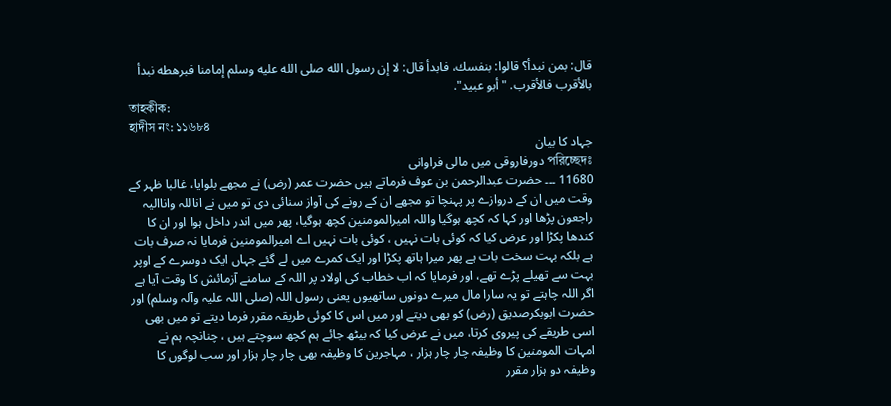قال: بمن نبدأ؟ قالوا: بنفسك، فابدأ قال: لا إن رسول الله صلى الله عليه وسلم إمامنا فبرهطه نبدأ بالأقرب فالأقرب. "أبو عبيد".
তাহকীক:
হাদীস নং: ১১৬৮৪
جہاد کا بیان
পরিচ্ছেদঃ دورفاروقی میں مالی فراوانی
11680 ۔۔۔ حضرت عبدالرحمن بن عوف فرماتے ہیں حضرت عمر (رض) نے مجھے بلوایا، غالبا ظہر کے وقت میں ان کے دروازے پر پہنچا تو مجھے ان کے رونے کی آواز سنائی دی تو میں نے اناللہ واناالیہ راجعون پڑھا اور کہا کہ کچھ ہوگیا واللہ امیرالمومنین کچھ ہوگیا، پھر میں اندر داخل ہوا اور ان کا کندھا پکڑا اور عرض کیا کہ کوئی بات نہیں ، کوئی بات نہیں اے امیرالمومنین فرمایا نہ صرف بات ہے بلکہ بہت سخت بات ہے پھر میرا ہاتھ پکڑا اور ایک کمرے میں لے گئے جہاں ایک دوسرے کے اوپر بہت سے تھیلے پڑے تھے، اور فرمایا کہ اب خطاب کی اولاد پر اللہ کے سامنے آزمائش کا وقت آیا ہے اگر اللہ چاہتے تو یہ سارا مال میرے دونوں ساتھیوں یعنی رسول اللہ (صلی اللہ علیہ وآلہ وسلم) اور حضرت ابوبکرصدیق (رض) کو بھی دیتے اور میں اس کا کوئی طریقہ مقرر فرما دیتے تو میں بھی اسی طریقے کی پیروی کرتا، میں نے عرض کیا کہ بیٹھ جائے ہم کچھ سوچتے ہیں ، چنانچہ ہم نے امہات المومنین کا وظیفہ چار چار ہزار ، مہاجرین کا وظیفہ بھی چار چار ہزار اور سب لوگوں کا وظیفہ دو ہزار مقرر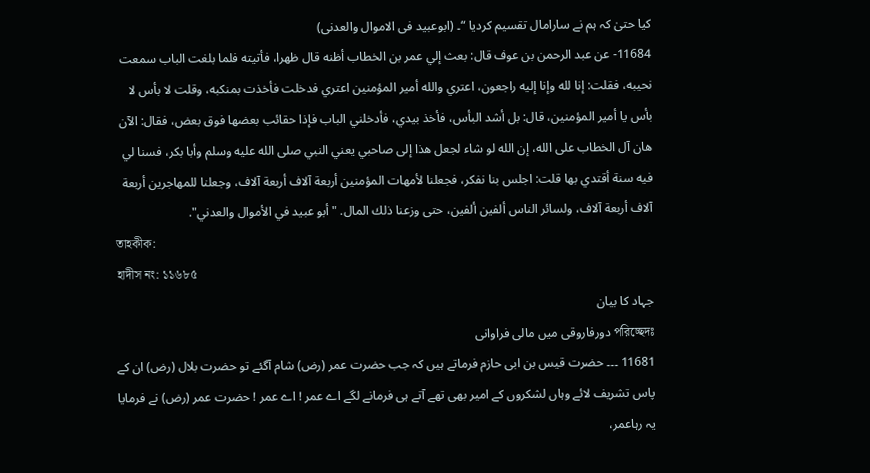کیا حتیٰ کہ ہم نے سارامال تقسیم کردیا “۔ (ابوعبید فی الاموال والعدنی)
11684- عن عبد الرحمن بن عوف قال: بعث إلي عمر بن الخطاب أظنه قال ظهرا، فأتيته فلما بلغت الباب سمعت نحيبه، فقلت: إنا لله وإنا إليه راجعون، اعتري والله أمير المؤمنين اعتري فدخلت فأخذت بمنكبه، وقلت لا بأس لا بأس يا أمير المؤمنين، قال: بل أشد البأس، فأخذ بيدي، فأدخلني الباب فإذا حقائب بعضها فوق بعض، فقال: الآن هان آل الخطاب على الله، إن الله لو شاء لجعل هذا إلى صاحبي يعني النبي صلى الله عليه وسلم وأبا بكر، فسنا لي فيه سنة أقتدي بها قلت: اجلس بنا نفكر، فجعلنا لأمهات المؤمنين أربعة آلاف أربعة آلاف، وجعلنا للمهاجرين أربعة آلاف أربعة آلاف، ولسائر الناس ألفين ألفين، حتى وزعنا ذلك المال. "أبو عبيد في الأموال والعدني".
তাহকীক:
হাদীস নং: ১১৬৮৫
جہاد کا بیان
পরিচ্ছেদঃ دورفاروقی میں مالی فراوانی
11681 ۔۔۔ حضرت قیس بن ابی حازم فرماتے ہیں کہ جب حضرت عمر (رض) شام آگئے تو حضرت بلال (رض) ان کے پاس تشریف لائے وہاں لشکروں کے امیر بھی تھے آتے ہی فرمانے لگے اے عمر ! اے عمر ! حضرت عمر (رض) نے فرمایا یہ رہاعمر،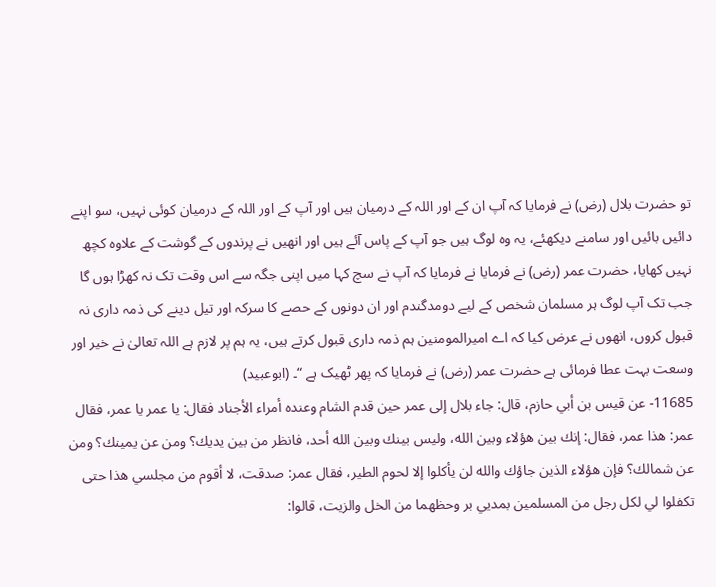تو حضرت بلال (رض) نے فرمایا کہ آپ ان کے اور اللہ کے درمیان ہیں اور آپ کے اور اللہ کے درمیان کوئی نہیں، سو اپنے دائیں بائیں اور سامنے دیکھئے، یہ وہ لوگ ہیں جو آپ کے پاس آئے ہیں اور انھیں نے پرندوں کے گوشت کے علاوہ کچھ نہیں کھایا، حضرت عمر (رض) نے فرمایا نے فرمایا کہ آپ نے سچ کہا میں اپنی جگہ سے اس وقت تک نہ کھڑا ہوں گا جب تک آپ لوگ ہر مسلمان شخص کے لیے دومدگندم اور ان دونوں کے حصے کا سرکہ اور تیل دینے کی ذمہ داری نہ قبول کروں، انھوں نے عرض کیا کہ اے امیرالمومنین ہم ذمہ داری قبول کرتے ہیں، یہ ہم پر لازم ہے اللہ تعالیٰ نے خیر اور وسعت بہت عطا فرمائی ہے حضرت عمر (رض) نے فرمایا کہ پھر ٹھیک ہے “۔ (ابوعبید)
11685- عن قيس بن أبي حازم، قال: جاء بلال إلى عمر حين قدم الشام وعنده أمراء الأجناد فقال: يا عمر يا عمر، فقال عمر: هذا عمر، فقال: إنك بين هؤلاء وبين الله، وليس بينك وبين الله أحد، فانظر من بين يديك؟ ومن عن يمينك؟ ومن عن شمالك؟ فإن هؤلاء الذين جاؤك والله لن يأكلوا إلا لحوم الطير، فقال عمر: صدقت، لا أقوم من مجلسي هذا حتى تكفلوا لي لكل رجل من المسلمين بمديي بر وحظهما من الخل والزيت، قالوا: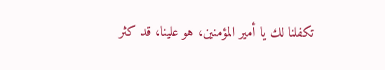تكفلنا لك يا أمير المؤمنين، هو علينا، قد كثر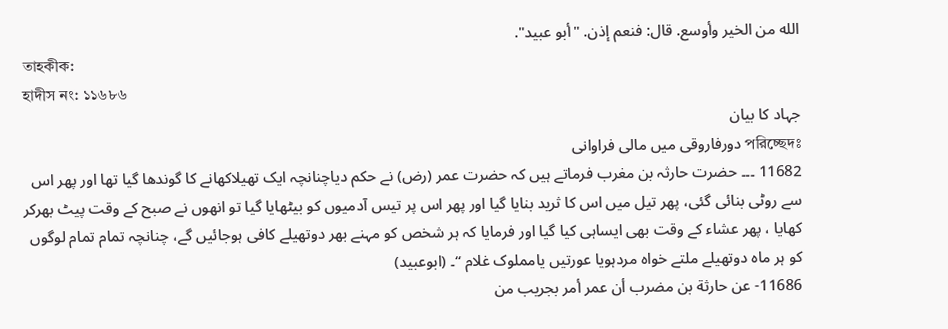الله من الخير وأوسع. قال: فنعم إذن. "أبو عبيد".
তাহকীক:
হাদীস নং: ১১৬৮৬
جہاد کا بیان
পরিচ্ছেদঃ دورفاروقی میں مالی فراوانی
11682 ۔۔۔ حضرت حارثہ بن مغرب فرماتے ہیں کہ حضرت عمر (رض) نے حکم دیاچنانچہ ایک تھیلاکھانے کا گوندھا گیا تھا اور پھر اس سے روٹی بنائی گئی، پھر تیل میں اس کا ثرید بنایا گیا اور پھر اس پر تیس آدمیوں کو بیٹھایا گیا تو انھوں نے صبح کے وقت پیٹ بھرکر کھایا ، پھر عشاء کے وقت بھی ایساہی کیا گیا اور فرمایا کہ ہر شخص کو مہنے بھر دوتھیلے کافی ہوجائیں گے، چنانچہ تمام تمام لوگوں کو ہر ماہ دوتھیلے ملتے خواہ مردہویا عورتیں یامملوک غلام “۔ (ابوعبید)
11686- عن حارثة بن مضرب أن عمر أمر بجريب من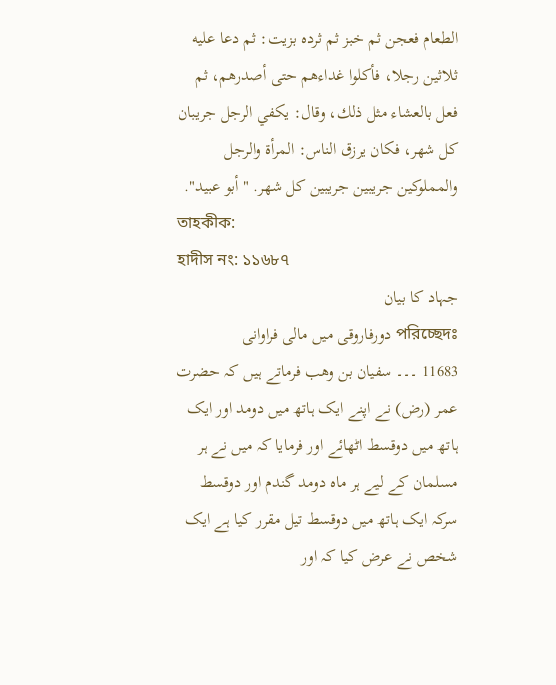الطعام فعجن ثم خبز ثم ثرده بزيت: ثم دعا عليه ثلاثين رجلا، فأكلوا غداءهم حتى أصدرهم، ثم فعل بالعشاء مثل ذلك، وقال: يكفي الرجل جريبان كل شهر، فكان يرزق الناس: المرأة والرجل والمملوكين جريبين جريبين كل شهر. "أبو عبيد".
তাহকীক:
হাদীস নং: ১১৬৮৭
جہاد کا بیان
পরিচ্ছেদঃ دورفاروقی میں مالی فراوانی
11683 ۔۔۔ سفیان بن وھب فرماتے ہیں کہ حضرت عمر (رض) نے اپنے ایک ہاتھ میں دومد اور ایک ہاتھ میں دوقسط اٹھائے اور فرمایا کہ میں نے ہر مسلمان کے لیے ہر ماہ دومد گندم اور دوقسط سرکہ ایک ہاتھ میں دوقسط تیل مقرر کیا ہے ایک شخص نے عرض کیا کہ اور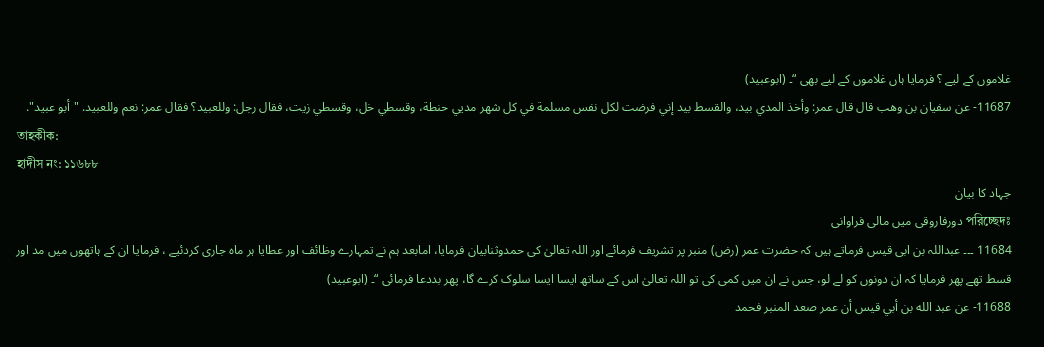غلاموں کے لیے ؟ فرمایا ہاں غلاموں کے لیے بھی “۔ (ابوعبید)
11687- عن سفيان بن وهب قال قال عمر: وأخذ المدي بيد، والقسط بيد إني فرضت لكل نفس مسلمة في كل شهر مديي حنطة، وقسطي خل، وقسطي زيت، فقال رجل: وللعبيد؟ فقال عمر: نعم وللعبيد. "أبو عبيد".
তাহকীক:
হাদীস নং: ১১৬৮৮
جہاد کا بیان
পরিচ্ছেদঃ دورفاروقی میں مالی فراوانی
11684 ۔۔۔ عبداللہ بن ابی قیس فرماتے ہیں کہ حضرت عمر (رض) منبر پر تشریف فرمائے اور اللہ تعالیٰ کی حمدوثنابیان فرمایا، امابعد ہم نے تمہارے وظائف اور عطایا ہر ماہ جاری کردئیے ، فرمایا ان کے ہاتھوں میں مد اور قسط تھے پھر فرمایا کہ ان دونوں کو لے لو، جس نے ان میں کمی کی تو اللہ تعالیٰ اس کے ساتھ ایسا ایسا سلوک کرے گا، پھر بددعا فرمائی “۔ (ابوعبید)
11688- عن عبد الله بن أبي قيس أن عمر صعد المنبر فحمد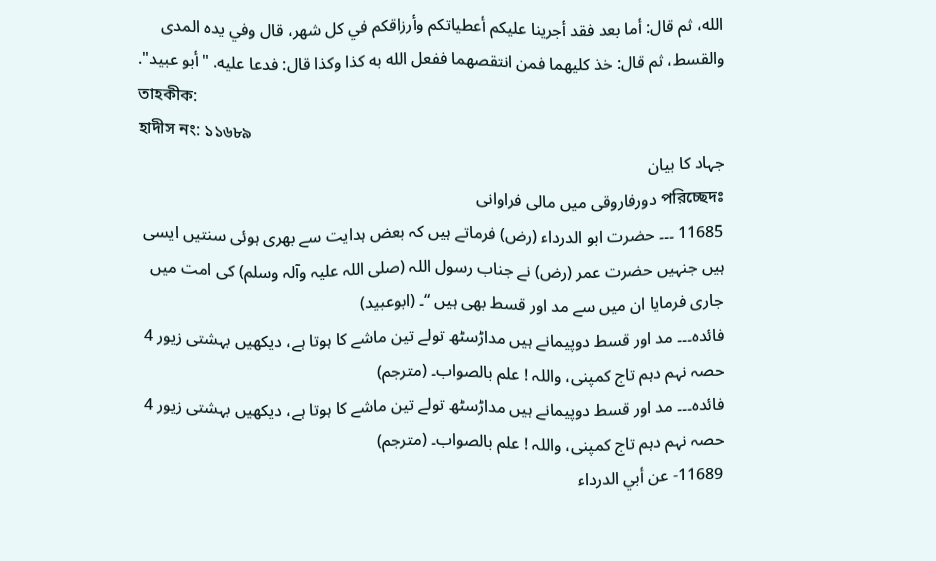الله، ثم قال: أما بعد فقد أجرينا عليكم أعطياتكم وأرزاقكم في كل شهر، قال وفي يده المدى والقسط، ثم قال: خذ كليهما فمن انتقصهما ففعل الله به كذا وكذا قال: فدعا عليه. "أبو عبيد".
তাহকীক:
হাদীস নং: ১১৬৮৯
جہاد کا بیان
পরিচ্ছেদঃ دورفاروقی میں مالی فراوانی
11685 ۔۔۔ حضرت ابو الدرداء (رض) فرماتے ہیں کہ بعض ہدایت سے بھری ہوئی سنتیں ایسی ہیں جنہیں حضرت عمر (رض) نے جناب رسول اللہ (صلی اللہ علیہ وآلہ وسلم) کی امت میں جاری فرمایا ان میں سے مد اور قسط بھی ہیں “۔ (ابوعبید)
فائدہ۔۔۔ مد اور قسط دوپیمانے ہیں مداڑسٹھ تولے تین ماشے کا ہوتا ہے، دیکھیں بہشتی زیور 4 حصہ نہم دہم تاج کمپنی، واللہ ! علم بالصواب۔ (مترجم)
فائدہ۔۔۔ مد اور قسط دوپیمانے ہیں مداڑسٹھ تولے تین ماشے کا ہوتا ہے، دیکھیں بہشتی زیور 4 حصہ نہم دہم تاج کمپنی، واللہ ! علم بالصواب۔ (مترجم)
11689- عن أبي الدرداء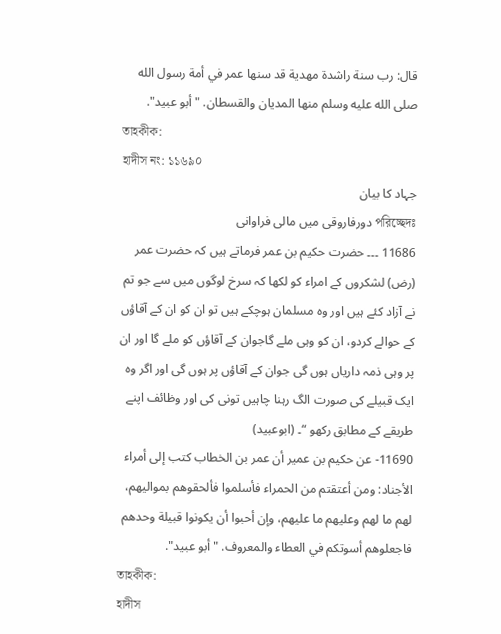قال: رب سنة راشدة مهدية قد سنها عمر في أمة رسول الله صلى الله عليه وسلم منها المديان والقسطان. "أبو عبيد".
তাহকীক:
হাদীস নং: ১১৬৯০
جہاد کا بیان
পরিচ্ছেদঃ دورفاروقی میں مالی فراوانی
11686 ۔۔۔ حضرت حکیم بن عمر فرماتے ہیں کہ حضرت عمر (رض) لشکروں کے امراء کو لکھا کہ سرخ لوگوں میں سے جو تم نے آزاد کئے ہیں اور وہ مسلمان ہوچکے ہیں تو ان کو ان کے آقاؤں کے حوالے کردو، ان کو وہی ملے گاجوان کے آقاؤں کو ملے گا اور ان پر وہی ذمہ داریاں ہوں گی جوان کے آقاؤں پر ہوں گی اور اگر وہ ایک قبیلے کی صورت الگ رہنا چاہیں تونی کی اور وظائف اپنے طریقے کے مطابق رکھو “۔ (ابوعبید)
11690- عن حكيم بن عمير أن عمر بن الخطاب كتب إلى أمراء الأجناد: ومن أعتقتم من الحمراء فأسلموا فألحقوهم بمواليهم، لهم ما لهم وعليهم ما عليهم، وإن أحبوا أن يكونوا قبيلة وحدهم فاجعلوهم أسوتكم في العطاء والمعروف. "أبو عبيد".
তাহকীক:
হাদীস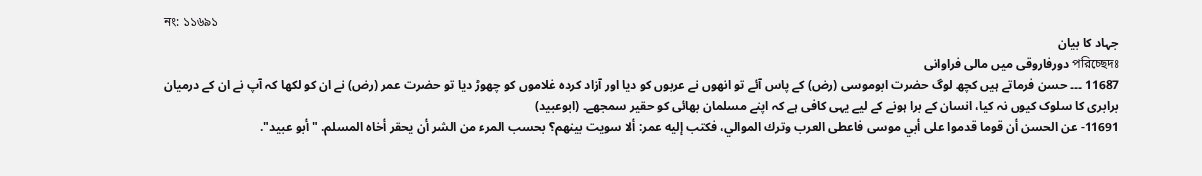নং: ১১৬৯১
جہاد کا بیان
পরিচ্ছেদঃ دورفاروقی میں مالی فراوانی
11687 ۔۔۔ حسن فرماتے ہیں کچھ لوگ حضرت ابوموسی (رض) کے پاس آئے تو انھوں نے عربوں کو دیا اور آزاد کردہ غلاموں کو چھوڑ دیا تو حضرت عمر (رض) نے ان کو لکھا کہ آپ نے ان کے درمیان برابری کا سلوک کیوں نہ کیا، انسان کے برا ہونے کے لیے یہی کافی ہے کہ اپنے مسلمان بھائی کو حقیر سمجھے۔ (ابوعبید)
11691- عن الحسن أن قوما قدموا على أبي موسى فاعطى العرب وترك الموالي، فكتب إليه عمر: ألا سويت بينهم؟ بحسب المرء من الشر أن يحقر أخاه المسلم. "أبو عبيد".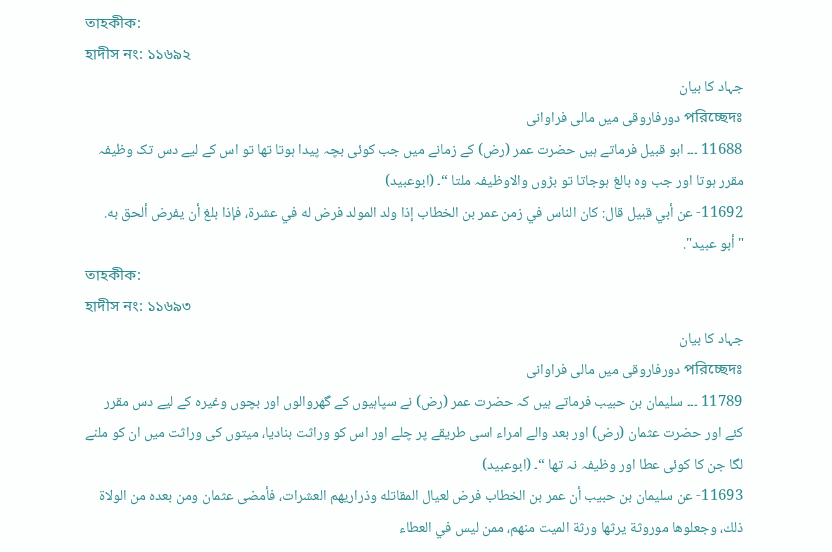তাহকীক:
হাদীস নং: ১১৬৯২
جہاد کا بیان
পরিচ্ছেদঃ دورفاروقی میں مالی فراوانی
11688 ۔۔۔ ابو قبیل فرماتے ہیں حضرت عمر (رض) کے زمانے میں جب کوئی بچہ پیدا ہوتا تھا تو اس کے لیے دس تک وظیفہ مقرر ہوتا اور جب وہ بالغ ہوجاتا تو بڑوں والاوظیفہ ملتا “۔ (ابوعبید)
11692- عن أبي قبيل قال: كان الناس في زمن عمر بن الخطاب إذا ولد المولد فرض له في عشرة، فإذا بلغ أن يفرض ألحق به. "أبو عبيد".
তাহকীক:
হাদীস নং: ১১৬৯৩
جہاد کا بیان
পরিচ্ছেদঃ دورفاروقی میں مالی فراوانی
11789 ۔۔۔ سلیمان بن حبیب فرماتے ہیں کہ حضرت عمر (رض) نے سپاہیوں کے گھروالوں اور بچوں وغیرہ کے لیے دس مقرر کئے اور حضرت عثمان (رض) اور بعد والے امراء اسی طریقے پر چلے اور اس کو وراثت بنادیا، میتوں کی وراثت میں ان کو ملنے لگا جن کا کوئی عطا اور وظیفہ نہ تھا “۔ (ابوعبید)
11693- عن سليمان بن حبيب أن عمر بن الخطاب فرض لعيال المقاتله وذراريهم العشرات، فأمضى عثمان ومن بعده من الولاة ذلك، وجعلوها موروثة يرثها ورثة الميت منهم، ممن ليس في العطاء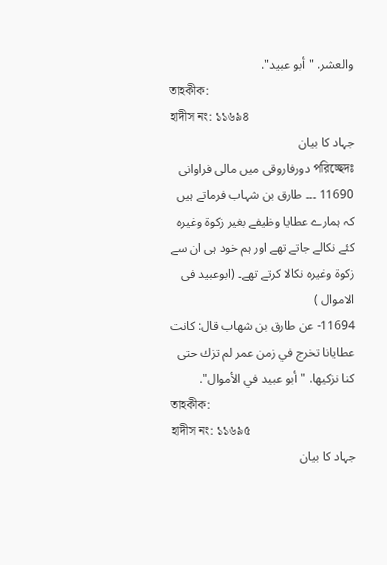والعشر. "أبو عبيد".
তাহকীক:
হাদীস নং: ১১৬৯৪
جہاد کا بیان
পরিচ্ছেদঃ دورفاروقی میں مالی فراوانی
11690 ۔۔۔ طارق بن شہاب فرماتے ہیں کہ ہمارے عطایا وظیفے بغیر زکوۃ وغیرہ کئے نکالے جاتے تھے اور ہم خود ہی ان سے زکوۃ وغیرہ نکالا کرتے تھے۔ (ابوعبید فی الاموال )
11694- عن طارق بن شهاب قال: كانت عطايانا تخرج في زمن عمر لم تزك حتى كنا نزكيها. "أبو عبيد في الأموال".
তাহকীক:
হাদীস নং: ১১৬৯৫
جہاد کا بیان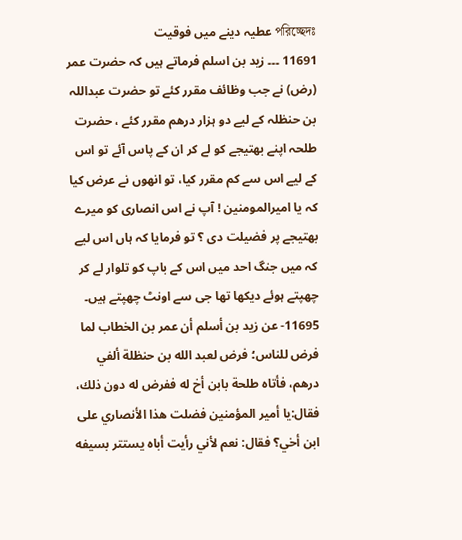পরিচ্ছেদঃ عطیہ دینے میں فوقیت
11691 ۔۔۔ زید بن اسلم فرماتے ہیں کہ حضرت عمر (رض) نے جب وظائف مقرر کئے تو حضرت عبداللہ بن حنظلہ کے لیے دو ہزار درھم مقرر کئے ، حضرت طلحہ اپنے بھتیجے کو لے کر ان کے پاس آئے تو اس کے لیے اس سے کم مقرر کیا، تو انھوں نے عرض کیا کہ یا امیرالمومنین ! آپ نے اس انصاری کو میرے بھتیجے پر فضیلت دی ؟ تو فرمایا کہ ہاں اس لیے کہ میں جنگ احد میں اس کے باپ کو تلوار لے کر چھپتے ہوئے دیکھا تھا جی سے اونٹ چھپتے ہیں۔
11695- عن زيد بن أسلم أن عمر بن الخطاب لما فرض للناس؛ فرض لعبد الله بن حنظلة ألفي درهم، فأتاه طلحة بابن أخ له ففرض له دون ذلك، فقال:يا أمير المؤمنين فضلت هذا الأنصاري على ابن أخي؟ فقال: نعم لأني رأيت أباه يستتر بسيفه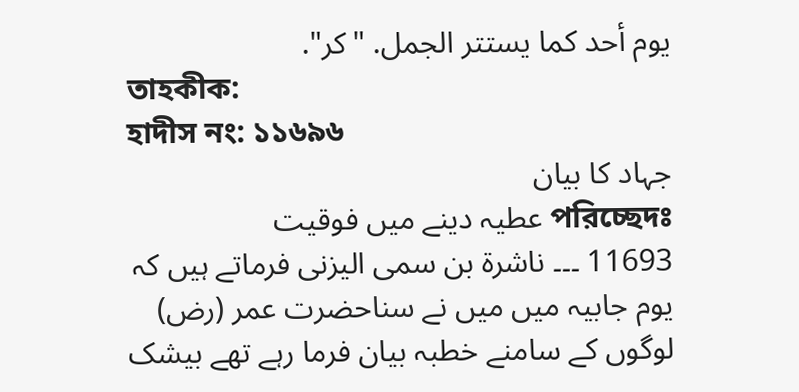يوم أحد كما يستتر الجمل. "كر".
তাহকীক:
হাদীস নং: ১১৬৯৬
جہاد کا بیان
পরিচ্ছেদঃ عطیہ دینے میں فوقیت
11693 ۔۔۔ ناشرۃ بن سمی الیزنی فرماتے ہیں کہ یوم جابیہ میں میں نے سناحضرت عمر (رض) لوگوں کے سامنے خطبہ بیان فرما رہے تھے بیشک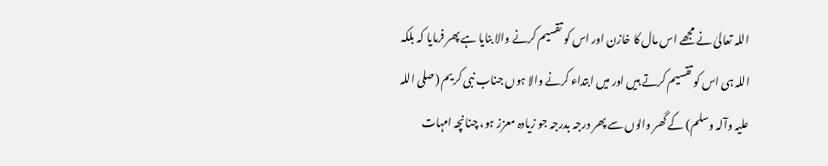اللہ تعالیٰ نے مجھے اس مال کا خازن اور اس کو تقسیم کرنے والا بنایا ہے پھر فرمایا کہ بلکہ اللہ ہی اس کو تقسیم کرتے ہیں اور میں ابتداء کرنے والا ہوں جناب نبی کریم (صلی اللہ علیہ وآلہ وسلم) کے گھر والوں سے پھر درجہ بدرجہ جو زیادہ معزز ہو، چنانچہ امہات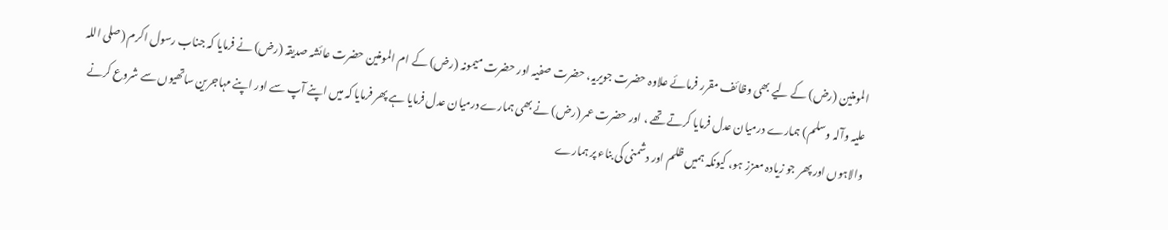المومنین (رض) کے لیے بھی وظائف مقرر فرمائے علاوہ حضرت جویریہ، حضرت صفیہ اور حضرت میمونہ (رض) کے ام المومنین حضرت عائشہ صدیقہ (رض) نے فرمایا کہ جناب رسول اکرم (صلی اللہ علیہ وآلہ وسلم) ہمارے درمیان عدل فرمایا کرتے تھے ، اور حضرت عمر (رض) نے بھی ہمارے درمیان عدل فرمایا ہے پھر فرمایا کہ میں اپنے آپ سے اور اپنے مہاجرین ساتھیوں سے شروع کرنے والاہوں اور پھر جو زیادہ معزز ہو، کیونکہ ہمیں ظلم اور دشمنی کی بناء پر ہمارے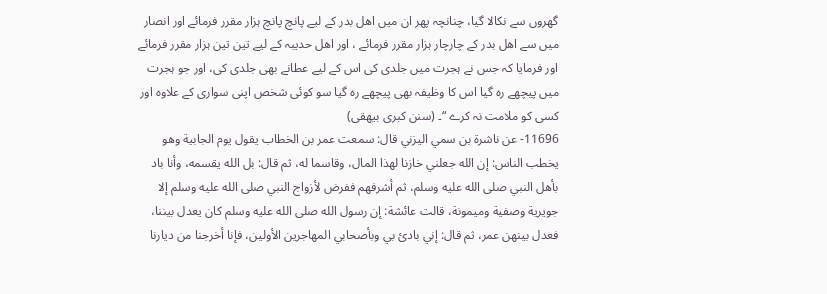گھروں سے نکالا گیا، چنانچہ پھر ان میں اھل بدر کے لیے پانچ پانچ ہزار مقرر فرمائے اور انصار میں سے اھل بدر کے چارچار ہزار مقرر فرمائے ، اور اھل حدیبہ کے لیے تین تین ہزار مقرر فرمائے اور فرمایا کہ جس نے ہجرت میں جلدی کی اس کے لیے عطانے بھی جلدی کی، اور جو ہجرت میں پیچھے رہ گیا اس کا وظیفہ بھی پیچھے رہ گیا سو کوئی شخص اپنی سواری کے علاوہ اور کسی کو ملامت نہ کرے “۔ (سنن کبری بیھقی)
11696- عن ناشرة بن سمي اليزني قال: سمعت عمر بن الخطاب يقول يوم الجابية وهو يخطب الناس: إن الله جعلني خازنا لهذا المال، وقاسما له، ثم قال: بل الله يقسمه، وأنا باد بأهل النبي صلى الله عليه وسلم، ثم أشرفهم ففرض لأزواج النبي صلى الله عليه وسلم إلا جويرية وصفية وميمونة، قالت عائشة: إن رسول الله صلى الله عليه وسلم كان يعدل بيننا، فعدل بينهن عمر، ثم قال: إني بادئ بي وبأصحابي المهاجرين الأولين، فإنا أخرجنا من ديارنا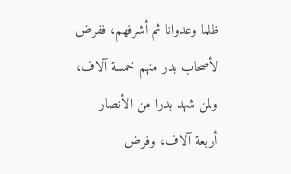ظلما وعدوانا ثم أشرفهم، ففرض لأصحاب بدر منهم خمسة آلاف، ولمن شهد بدرا من الأنصار أربعة آلاف، وفرض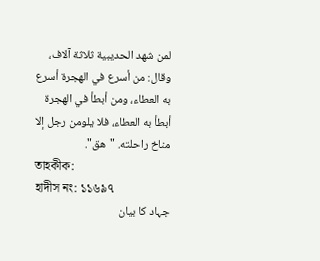لمن شهد الحديبية ثلاثة آلاف، وقال: من أسرع في الهجرة أسرع به العطاء، ومن أبطأ في الهجرة أبطأ به العطاء، فلا يلومن رجل إلا مناخ راحلته. "هق".
তাহকীক:
হাদীস নং: ১১৬৯৭
جہاد کا بیان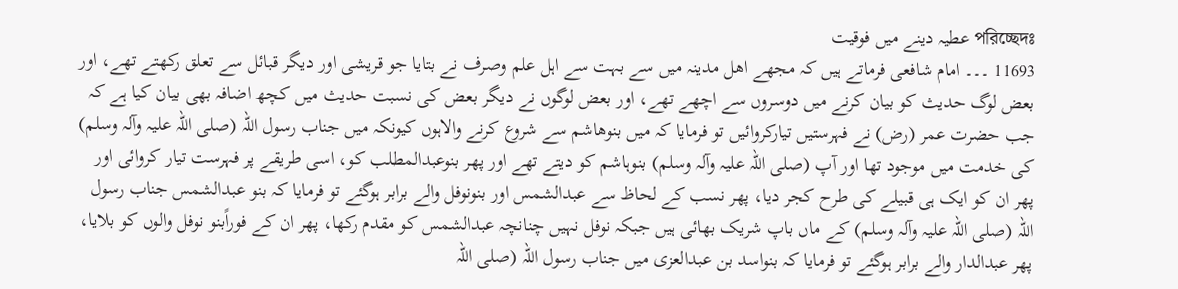পরিচ্ছেদঃ عطیہ دینے میں فوقیت
11693 ۔۔۔ امام شافعی فرماتے ہیں کہ مجھے اھل مدینہ میں سے بہت سے اہل علم وصرف نے بتایا جو قریشی اور دیگر قبائل سے تعلق رکھتے تھے، اور بعض لوگ حدیث کو بیان کرنے میں دوسروں سے اچھے تھے، اور بعض لوگوں نے دیگر بعض کی نسبت حدیث میں کچھ اضافہ بھی بیان کیا ہے کہ جب حضرت عمر (رض) نے فہرستیں تیارکروائیں تو فرمایا کہ میں بنوھاشم سے شروع کرنے والاہوں کیونکہ میں جناب رسول اللہ (صلی اللہ علیہ وآلہ وسلم) کی خدمت میں موجود تھا اور آپ (صلی اللہ علیہ وآلہ وسلم) بنوہاشم کو دیتے تھے اور پھر بنوعبدالمطلب کو، اسی طریقے پر فہرست تیار کروائی اور پھر ان کو ایک ہی قبیلے کی طرح کجر دیا، پھر نسب کے لحاظ سے عبدالشمس اور بنونوفل والے برابر ہوگئے تو فرمایا کہ بنو عبدالشمس جناب رسول اللہ (صلی اللہ علیہ وآلہ وسلم) کے ماں باپ شریک بھائی ہیں جبکہ نوفل نہیں چنانچہ عبدالشمس کو مقدم رکھا، پھر ان کے فوراًبنو نوفل والوں کو بلایا، پھر عبدالدار والے برابر ہوگئے تو فرمایا کہ بنواسد بن عبدالعزی میں جناب رسول اللہ (صلی اللہ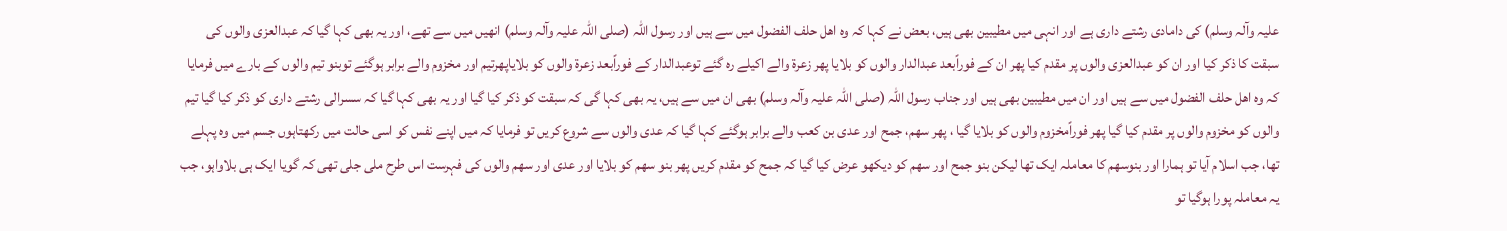علیہ وآلہ وسلم) کی دامادی رشتے داری ہے اور انہی میں مطیبین بھی ہیں، بعض نے کہا کہ وہ اھل حلف الفضول میں سے ہیں اور رسول اللہ (صلی اللہ علیہ وآلہ وسلم) انھیں میں سے تھے، اور یہ بھی کہا گیا کہ عبدالعزی والوں کی سبقت کا ذکر کیا اور ان کو عبدالعزی والوں پر مقدم کیا پھر ان کے فوراًبعد عبدالدار والوں کو بلایا پھر زعرۃ والے اکیلے رہ گئے توعبدالدار کے فوراًبعد زعرۃ والوں کو بلایاپھرتیم اور مخزوم والے برابر ہوگئے توبنو تیم والوں کے بارے میں فرمایا کہ وہ اھل حلف الفضول میں سے ہیں اور ان میں مطیبین بھی ہیں اور جناب رسول اللہ (صلی اللہ علیہ وآلہ وسلم) بھی ان میں سے ہیں، یہ بھی کہا گی کہ سبقت کو ذکر کیا گیا اور یہ بھی کہا گیا کہ سسرالی رشتے داری کو ذکر کیا گیا تیم والوں کو مخزوم والوں پر مقدم کیا گیا پھر فوراًمخزوم والوں کو بلایا گیا ، پھر سھم، جمح اور عدی بن کعب والے برابر ہوگئے کہا گیا کہ عدی والوں سے شروع کریں تو فرمایا کہ میں اپنے نفس کو اسی حالت میں رکھتاہوں جسم میں وہ پہلے تھا، جب اسلام آیا تو ہمارا اور بنوسھم کا معاملہ ایک تھا لیکن بنو جمح اور سھم کو دیکھو عرض کیا گیا کہ جمح کو مقدم کریں پھر بنو سھم کو بلایا اور عدی اور سھم والوں کی فہرست اس طرح ملی جلی تھی کہ گویا ایک ہی بلاواہو، جب یہ معاملہ پورا ہوگیا تو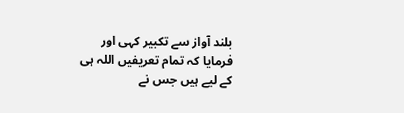بلند آواز سے تکبیر کہی اور فرمایا کہ تمام تعریفیں اللہ ہی کے لیے ہیں جس نے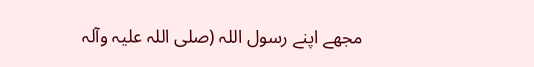مجھے اپنے رسول اللہ (صلی اللہ علیہ وآلہ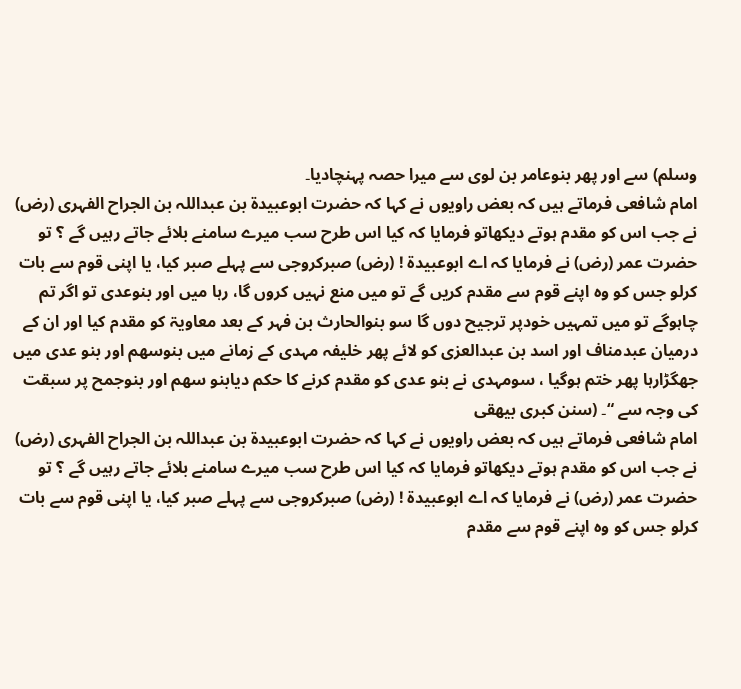وسلم) سے اور پھر بنوعامر بن لوی سے میرا حصہ پہنچادیا۔
امام شافعی فرماتے ہیں کہ بعض راویوں نے کہا کہ حضرت ابوعبیدۃ بن عبداللہ بن الجراح الفہری (رض) نے جب اس کو مقدم ہوتے دیکھاتو فرمایا کہ کیا اس طرح سب میرے سامنے بلائے جاتے رہیں گے ؟ تو حضرت عمر (رض) نے فرمایا کہ اے ابوعبیدۃ ! (رض) صبرکروجی سے پہلے صبر کیا، یا اپنی قوم سے بات کرلو جس کو وہ اپنے قوم سے مقدم کریں گے تو میں منع نہیں کروں گا، رہا میں اور بنوعدی تو اگر تم چاہوگے تو میں تمہیں خودپر ترجیح دوں گا سو بنوالحارث بن فہر کے بعد معاویۃ کو مقدم کیا اور ان کے درمیان عبدمناف اور اسد بن عبدالعزی کو لائے پھر خلیفہ مہدی کے زمانے میں بنوسھم اور بنو عدی میں جھگڑارہا پھر ختم ہوگیا ، سومہدی نے بنو عدی کو مقدم کرنے کا حکم دیابنو سھم اور بنوجمح پر سبقت کی وجہ سے “۔ (سنن کبری بیھقی
امام شافعی فرماتے ہیں کہ بعض راویوں نے کہا کہ حضرت ابوعبیدۃ بن عبداللہ بن الجراح الفہری (رض) نے جب اس کو مقدم ہوتے دیکھاتو فرمایا کہ کیا اس طرح سب میرے سامنے بلائے جاتے رہیں گے ؟ تو حضرت عمر (رض) نے فرمایا کہ اے ابوعبیدۃ ! (رض) صبرکروجی سے پہلے صبر کیا، یا اپنی قوم سے بات کرلو جس کو وہ اپنے قوم سے مقدم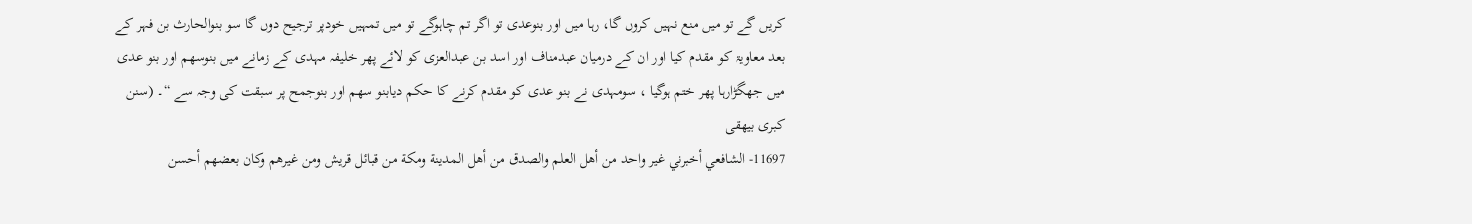کریں گے تو میں منع نہیں کروں گا، رہا میں اور بنوعدی تو اگر تم چاہوگے تو میں تمہیں خودپر ترجیح دوں گا سو بنوالحارث بن فہر کے بعد معاویۃ کو مقدم کیا اور ان کے درمیان عبدمناف اور اسد بن عبدالعزی کو لائے پھر خلیفہ مہدی کے زمانے میں بنوسھم اور بنو عدی میں جھگڑارہا پھر ختم ہوگیا ، سومہدی نے بنو عدی کو مقدم کرنے کا حکم دیابنو سھم اور بنوجمح پر سبقت کی وجہ سے “۔ (سنن کبری بیھقی
11697- الشافعي أخبرني غير واحد من أهل العلم والصدق من أهل المدينة ومكة من قبائل قريش ومن غيرهم وكان بعضهم أحسن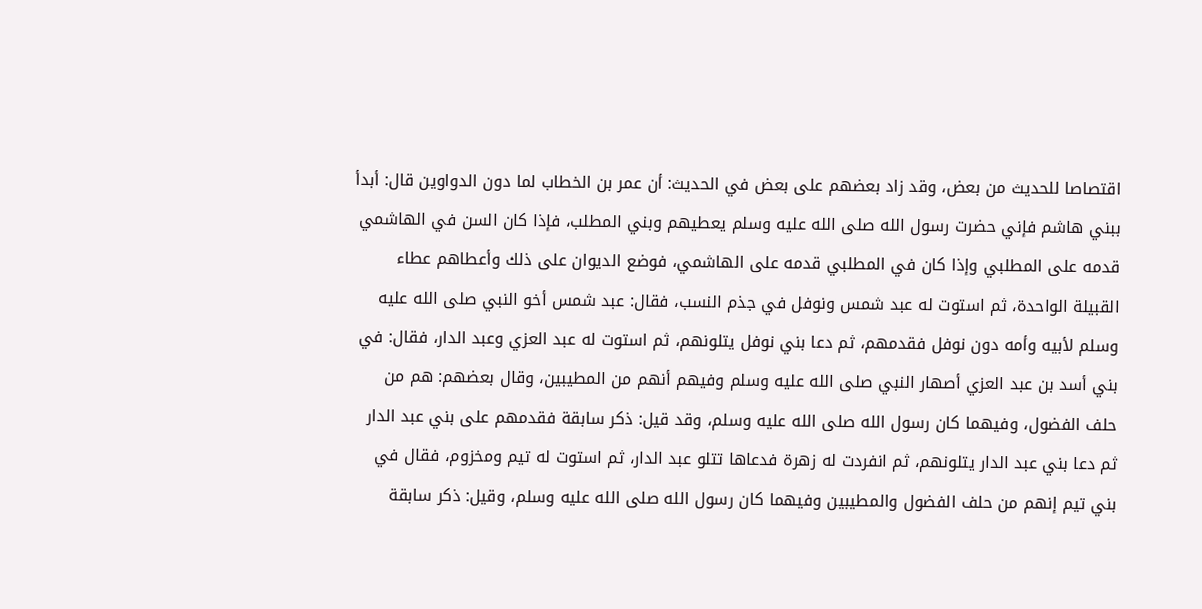اقتصاصا للحديث من بعض، وقد زاد بعضهم على بعض في الحديث: أن عمر بن الخطاب لما دون الدواوين قال: أبدأ ببني هاشم فإني حضرت رسول الله صلى الله عليه وسلم يعطيهم وبني المطلب، فإذا كان السن في الهاشمي قدمه على المطلبي وإذا كان في المطلبي قدمه على الهاشمي، فوضع الديوان على ذلك وأعطاهم عطاء القبيلة الواحدة، ثم استوت له عبد شمس ونوفل في جذم النسب، فقال: عبد شمس أخو النبي صلى الله عليه وسلم لأبيه وأمه دون نوفل فقدمهم، ثم دعا بني نوفل يتلونهم، ثم استوت له عبد العزي وعبد الدار، فقال: في بني أسد بن عبد العزي أصهار النبي صلى الله عليه وسلم وفيهم أنهم من المطيبين، وقال بعضهم: هم من حلف الفضول، وفيهما كان رسول الله صلى الله عليه وسلم، وقد قيل: ذكر سابقة فقدمهم على بني عبد الدار ثم دعا بني عبد الدار يتلونهم، ثم انفردت له زهرة فدعاها تتلو عبد الدار، ثم استوت له تيم ومخزوم، فقال في بني تيم إنهم من حلف الفضول والمطيبين وفيهما كان رسول الله صلى الله عليه وسلم، وقيل: ذكر سابقة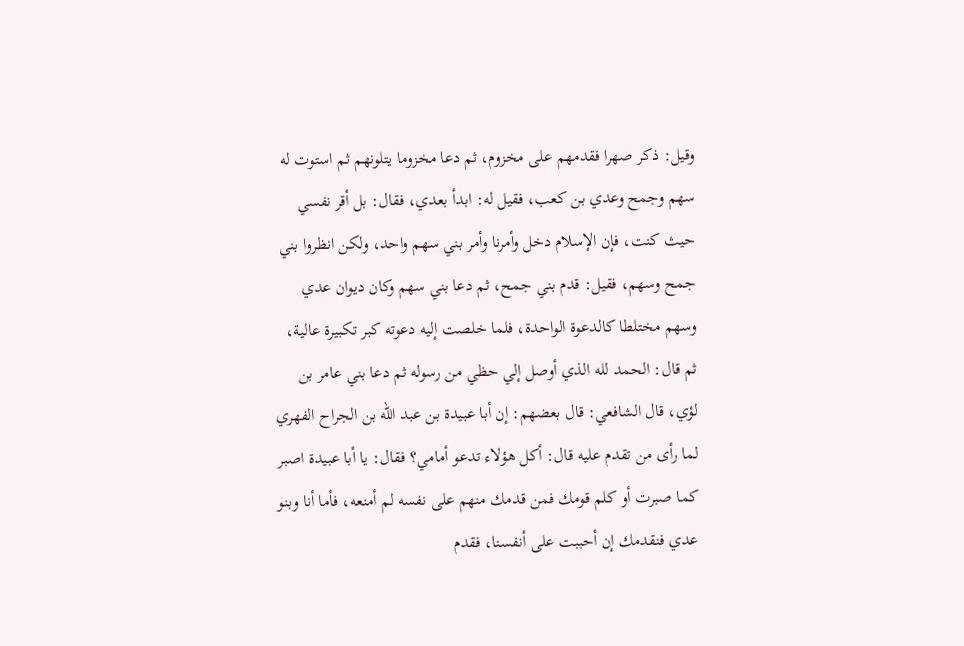وقيل: ذكر صهرا فقدمهم على مخزوم، ثم دعا مخزوما يتلونهم ثم استوت له سهم وجمح وعدي بن كعب، فقيل له: ابدأ بعدي، فقال: بل أقر نفسي حيث كنت، فإن الإسلام دخل وأمرنا وأمر بني سهم واحد، ولكن انظروا بني جمح وسهم، فقيل: قدم بني جمح، ثم دعا بني سهم وكان ديوان عدي وسهم مختلطا كالدعوة الواحدة، فلما خلصت إليه دعوته كبر تكبيرة عالية، ثم قال: الحمد لله الذي أوصل إلي حظي من رسوله ثم دعا بني عامر بن لؤي، قال الشافعي: قال بعضهم: إن أبا عبيدة بن عبد الله بن الجراح الفهري لما رأى من تقدم عليه قال: أكل هؤلاء تدعو أمامي؟ فقال: يا أبا عبيدة اصبر كما صبرت أو كلم قومك فمن قدمك منهم على نفسه لم أمنعه، فأما أنا وبنو عدي فنقدمك إن أحببت على أنفسنا، فقدم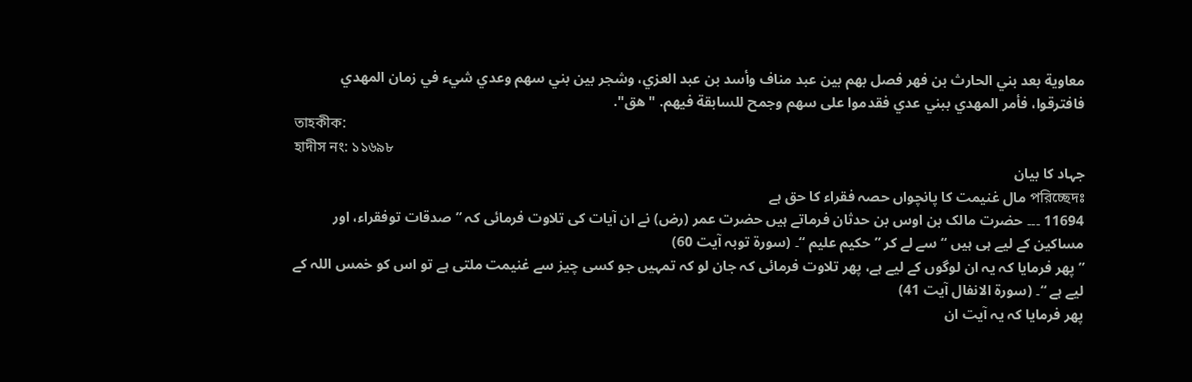معاوية بعد بني الحارث بن فهر فصل بهم بين عبد مناف وأسد بن عبد العزي، وشجر بين بني سهم وعدي شيء في زمان المهدي فافترقوا، فأمر المهدي ببني عدي فقدموا على سهم وجمح للسابقة فيهم. "هق".
তাহকীক:
হাদীস নং: ১১৬৯৮
جہاد کا بیان
পরিচ্ছেদঃ مال غنیمت کا پانچواں حصہ فقراء کا حق ہے
11694 ۔۔۔ حضرت مالک بن اوس بن حدثان فرماتے ہیں حضرت عمر (رض) نے ان آیات کی تلاوت فرمائی کہ ” صدقات توفقراء، اور مساکین کے لیے ہی ہیں “ سے لے کر ” حکیم علیم “۔ (سورة توبہ آیت 60)
” پھر فرمایا کہ یہ ان لوگوں کے لیے ہے، پھر تلاوت فرمائی کہ جان لو کہ تمہیں جو کسی چیز سے غنیمت ملتی ہے تو اس کو خمس اللہ کے لیے ہے “۔ (سورة الانفال آیت 41)
پھر فرمایا کہ یہ آیت ان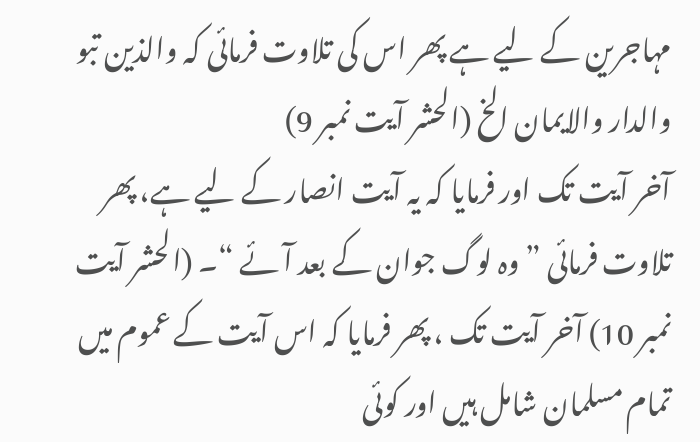مہاجرین کے لیے ہے پھر اس کی تلاوت فرمائی کہ والذین تبو والدار والایمان الخ (الحشر آیت نمبر 9)
آخر آیت تک اور فرمایا کہ یہ آیت انصار کے لیے ہے، پھر تلاوت فرمائی ” وہ لوگ جوان کے بعد آئے “۔ (الحشر آیت نمبر 10) آخر آیت تک ، پھر فرمایا کہ اس آیت کے عموم میں تمام مسلمان شامل ہیں اور کوئی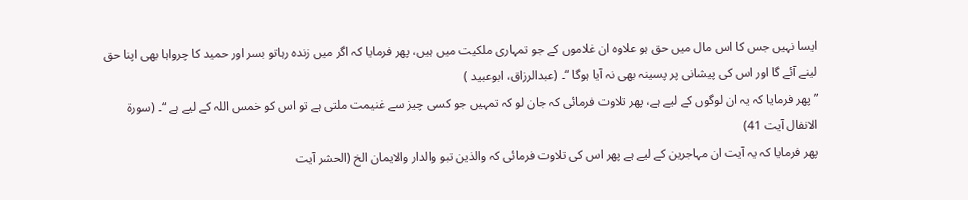ایسا نہیں جس کا اس مال میں حق ہو علاوہ ان غلاموں کے جو تمہاری ملکیت میں ہیں، پھر فرمایا کہ اگر میں زندہ رہاتو بسر اور حمید کا چرواہا بھی اپنا حق لینے آئے گا اور اس کی پیشانی پر پسینہ بھی نہ آیا ہوگا “۔ (عبدالرزاق، ابوعبید )
” پھر فرمایا کہ یہ ان لوگوں کے لیے ہے، پھر تلاوت فرمائی کہ جان لو کہ تمہیں جو کسی چیز سے غنیمت ملتی ہے تو اس کو خمس اللہ کے لیے ہے “۔ (سورة الانفال آیت 41)
پھر فرمایا کہ یہ آیت ان مہاجرین کے لیے ہے پھر اس کی تلاوت فرمائی کہ والذین تبو والدار والایمان الخ (الحشر آیت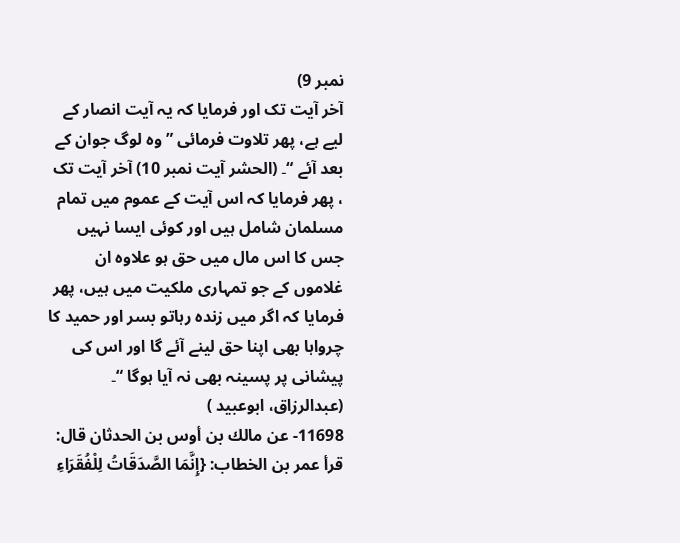نمبر 9)
آخر آیت تک اور فرمایا کہ یہ آیت انصار کے لیے ہے، پھر تلاوت فرمائی ” وہ لوگ جوان کے بعد آئے “۔ (الحشر آیت نمبر 10) آخر آیت تک ، پھر فرمایا کہ اس آیت کے عموم میں تمام مسلمان شامل ہیں اور کوئی ایسا نہیں جس کا اس مال میں حق ہو علاوہ ان غلاموں کے جو تمہاری ملکیت میں ہیں، پھر فرمایا کہ اگر میں زندہ رہاتو بسر اور حمید کا چرواہا بھی اپنا حق لینے آئے گا اور اس کی پیشانی پر پسینہ بھی نہ آیا ہوگا “۔ (عبدالرزاق، ابوعبید )
11698- عن مالك بن أوس بن الحدثان قال: قرأ عمر بن الخطاب: {إِنَّمَا الصَّدَقَاتُ لِلْفُقَرَاءِ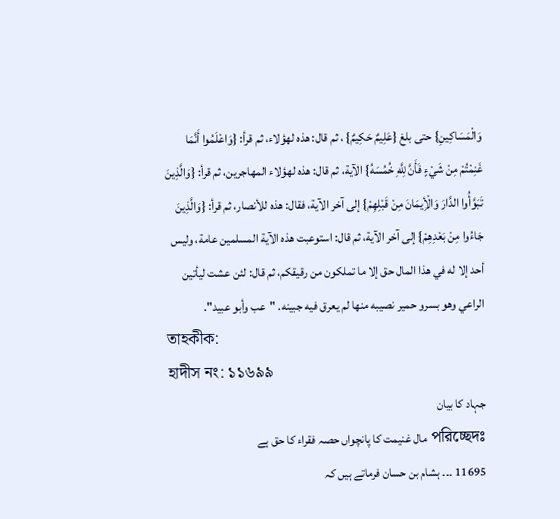وَالْمَسَاكِينِ} حتى بلغ {عَلِيمٌ حَكِيمٌ} ، ثم قال: هذه لهؤلاء، ثم قرأ: {وَاعْلَمُوا أَنَّمَا غَنِمْتُمْ مِنْ شَيْءٍ فَأَنَّ لِلَّهِ خُمُسَهُ} الآية، ثم قال: هذه لهؤلاء المهاجرين، ثم قرأ: {وَالَّذِينَ تَبَوَّأُوا الدَّارَ وَالْأِيمَانَ مِنْ قَبْلِهِمْ} إلى آخر الآية، فقال: هذه للأنصار، ثم قرأ: {وَالَّذِينَ جَاءُوا مِنْ بَعْدِهِمْ} إلى آخر الآية، ثم قال: استوعبت هذه الآية المسلمين عامة، وليس أحد إلا له في هذا المال حق إلا ما تملكون من رقيقكم، ثم قال: لئن عشت ليأتين الراعي وهو بسرو حمير نصيبه منها لم يعرق فيه جبينه. "عب وأبو عبيد".
তাহকীক:
হাদীস নং: ১১৬৯৯
جہاد کا بیان
পরিচ্ছেদঃ مال غنیمت کا پانچواں حصہ فقراء کا حق ہے
11695 ۔۔۔ ہشام بن حسان فرماتے ہیں کہ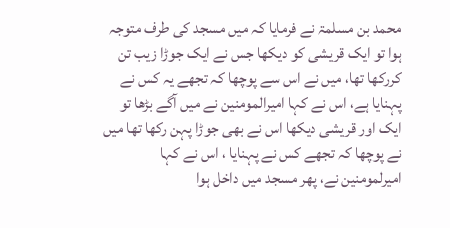محمد بن مسلمۃ نے فرمایا کہ میں مسجد کی طرف متوجہ ہوا تو ایک قریشی کو دیکھا جس نے ایک جوڑا زیب تن کررکھا تھا، میں نے اس سے پوچھا کہ تجھے یہ کس نے پہنایا ہے، اس نے کہا امیرالمومنین نے میں آگے بڑھا تو ایک اور قریشی دیکھا اس نے بھی جوڑا پہن رکھا تھا میں نے پوچھا کہ تجھے کس نے پہنایا ، اس نے کہا امیرلمومنین نے، پھر مسجد میں داخل ہوا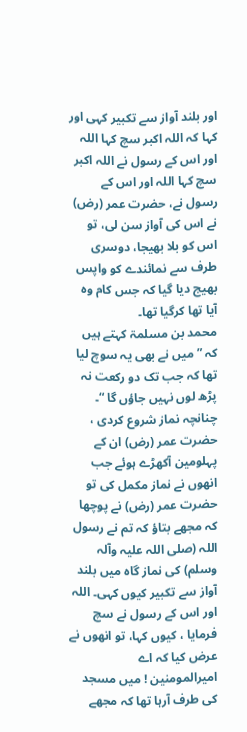اور بلند آواز سے تکبیر کہی اور کہا کہ اللہ اکبر سچ کہا اللہ اور اس کے رسول نے اللہ اکبر سچ کہا اللہ اور اس کے رسول نے، حضرت عمر (رض) نے اس کی آواز سن لی، تو اس کو بلا بھیجا، دوسری طرف سے نمائندے کو واپس بھیج دیا گیا کہ جس کام وہ آیا تھا کرگیا تھا۔
محمد بن مسلمۃ کہتے ہیں کہ ” میں نے بھی یہ سوچ لیا تھا کہ جب تک دو رکعت نہ پڑھ لوں نہیں جاؤں گا “۔ چنانچہ نماز شروع کردی ، حضرت عمر (رض) ان کے پہلومین آکھڑے ہوئے جب انھوں نے نماز مکمل کی تو حضرت عمر (رض) نے پوچھا کہ مجھے بتاؤ کہ تم نے رسول اللہ (صلی اللہ علیہ وآلہ وسلم) کی نماز گاہ میں بلند آواز سے تکبیر کیوں کہی۔ اللہ اور اس کے رسول نے سچ فرمایا ، کیوں کہا، تو انھوں نے عرض کیا کہ اے امیرالمومنین ! میں مسجد کی طرف آرہا تھا کہ مجھے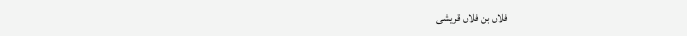فلاں بن فلاں قریشی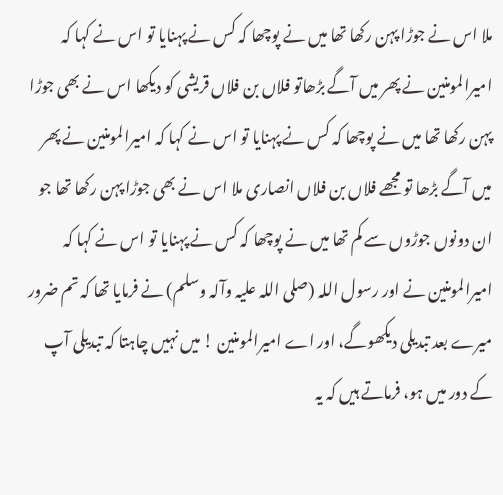ملا اس نے جوڑا پہن رکھا تھا میں نے پوچھا کہ کس نے پہنایا تو اس نے کہا کہ امیرالمومنین نے پھر میں آگے بڑھاتو فلاں بن فلاں قریشی کو دیکھا اس نے بھی جوڑا پہن رکھا تھا میں نے پوچھا کہ کس نے پہنایا تو اس نے کہا کہ امیرالمومنین نے پھر میں آگے بڑھا تو مجھے فلاں بن فلاں انصاری ملا اس نے بھی جوڑا پہن رکھا تھا جو ان دونوں جوڑوں سے کم تھا میں نے پوچھا کہ کس نے پہنایا تو اس نے کہا کہ امیرالمومنین نے اور رسول اللہ (صلی اللہ علیہ وآلہ وسلم) نے فرمایا تھا کہ تم ضرور میرے بعد تبدیلی دیکھوگے، اور اے امیرالمومنین ! میں نہیں چاہتا کہ تبدیلی آپ کے دور میں ہو، فرماتے ہیں کہ یہ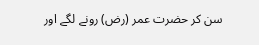سن کر حضرت عمر (رض) رونے لگے اور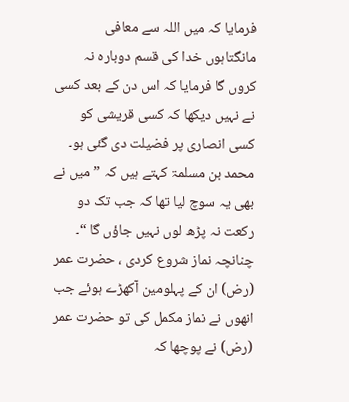فرمایا کہ میں اللہ سے معافی مانگتاہوں خدا کی قسم دوبارہ نہ کروں گا فرمایا کہ اس دن کے بعد کسی نے نہیں دیکھا کہ کسی قریشی کو کسی انصاری پر فضیلت دی گئی ہو۔
محمد بن مسلمۃ کہتے ہیں کہ ” میں نے بھی یہ سوچ لیا تھا کہ جب تک دو رکعت نہ پڑھ لوں نہیں جاؤں گا “۔ چنانچہ نماز شروع کردی ، حضرت عمر (رض) ان کے پہلومین آکھڑے ہوئے جب انھوں نے نماز مکمل کی تو حضرت عمر (رض) نے پوچھا کہ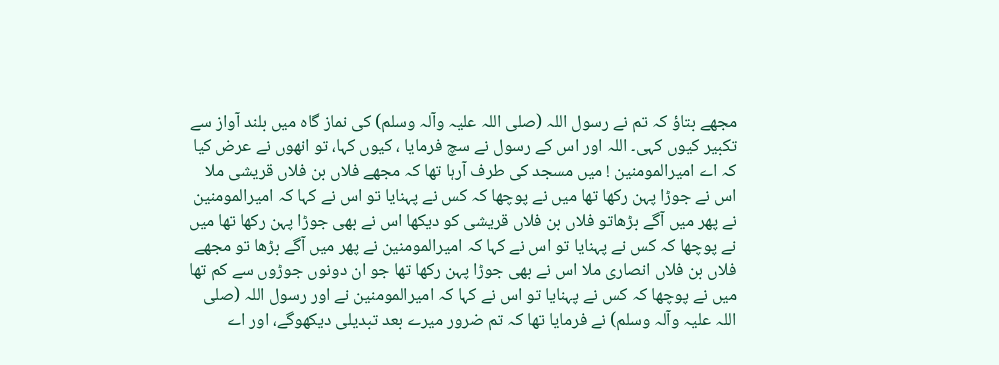مجھے بتاؤ کہ تم نے رسول اللہ (صلی اللہ علیہ وآلہ وسلم) کی نماز گاہ میں بلند آواز سے تکبیر کیوں کہی۔ اللہ اور اس کے رسول نے سچ فرمایا ، کیوں کہا، تو انھوں نے عرض کیا کہ اے امیرالمومنین ! میں مسجد کی طرف آرہا تھا کہ مجھے فلاں بن فلاں قریشی ملا اس نے جوڑا پہن رکھا تھا میں نے پوچھا کہ کس نے پہنایا تو اس نے کہا کہ امیرالمومنین نے پھر میں آگے بڑھاتو فلاں بن فلاں قریشی کو دیکھا اس نے بھی جوڑا پہن رکھا تھا میں نے پوچھا کہ کس نے پہنایا تو اس نے کہا کہ امیرالمومنین نے پھر میں آگے بڑھا تو مجھے فلاں بن فلاں انصاری ملا اس نے بھی جوڑا پہن رکھا تھا جو ان دونوں جوڑوں سے کم تھا میں نے پوچھا کہ کس نے پہنایا تو اس نے کہا کہ امیرالمومنین نے اور رسول اللہ (صلی اللہ علیہ وآلہ وسلم) نے فرمایا تھا کہ تم ضرور میرے بعد تبدیلی دیکھوگے، اور اے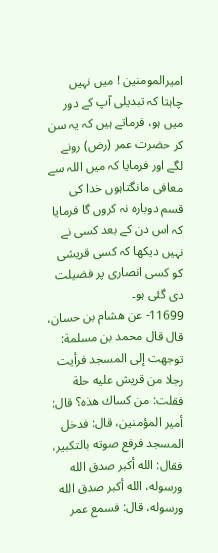امیرالمومنین ! میں نہیں چاہتا کہ تبدیلی آپ کے دور میں ہو، فرماتے ہیں کہ یہ سن کر حضرت عمر (رض) رونے لگے اور فرمایا کہ میں اللہ سے معافی مانگتاہوں خدا کی قسم دوبارہ نہ کروں گا فرمایا کہ اس دن کے بعد کسی نے نہیں دیکھا کہ کسی قریشی کو کسی انصاری پر فضیلت دی گئی ہو۔
11699- عن هشام بن حسان، قال قال محمد بن مسلمة: توجهت إلى المسجد فرأيت رجلا من قريش عليه حلة فقلت: من كساك هذه؟ قال: أمير المؤمنين، قال: فدخل المسجد فرفع صوته بالتكبير، فقال: الله أكبر صدق الله ورسوله، الله أكبر صدق الله ورسوله، قال: فسمع عمر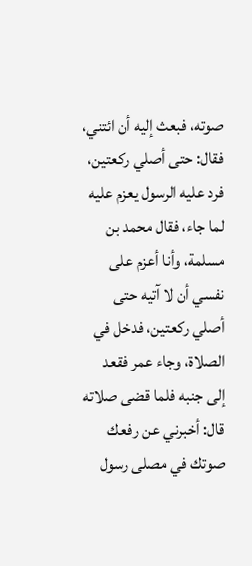صوته، فبعث إليه أن ائتني، فقال: حتى أصلي ركعتين، فرد عليه الرسول يعزم عليه لما جاء، فقال محمد بن مسلمة، وأنا أعزم على نفسي أن لا آتيه حتى أصلي ركعتين، فدخل في الصلاة، وجاء عمر فقعد إلى جنبه فلما قضى صلاته قال: أخبرني عن رفعك صوتك في مصلى رسول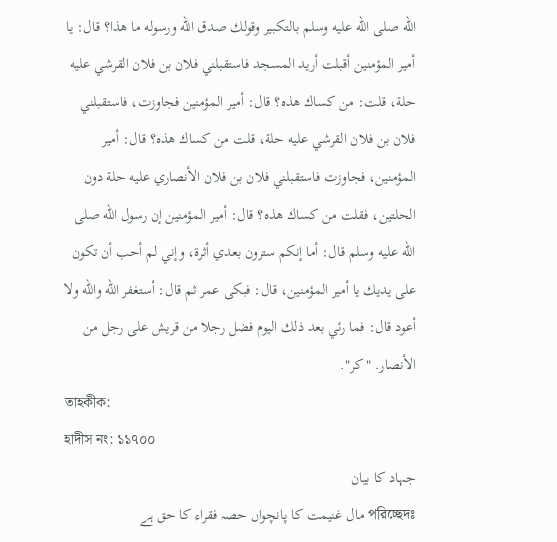الله صلى الله عليه وسلم بالتكبير وقولك صدق الله ورسوله ما هذا؟ قال: يا أمير المؤمنين أقبلت أريد المسجد فاستقبلني فلان بن فلان القرشي عليه حلة، قلت: من كساك هذه؟ قال: أمير المؤمنين فجاوزت، فاستقبلني فلان بن فلان القرشي عليه حلة، قلت من كساك هذه؟ قال: أمير المؤمنين، فجاوزت فاستقبلني فلان بن فلان الأنصاري عليه حلة دون الحلتين، فقلت من كساك هذه؟ قال: أمير المؤمنين إن رسول الله صلى الله عليه وسلم قال: أما إنكم سترون بعدي أثرة، وإني لم أحب أن تكون على يديك يا أمير المؤمنين، قال: فبكى عمر ثم قال: أستغفر الله والله ولا أعود قال: فما رئي بعد ذلك اليوم فضل رجلا من قريش على رجل من الأنصار. "كر".
তাহকীক:
হাদীস নং: ১১৭০০
جہاد کا بیان
পরিচ্ছেদঃ مال غنیمت کا پانچواں حصہ فقراء کا حق ہے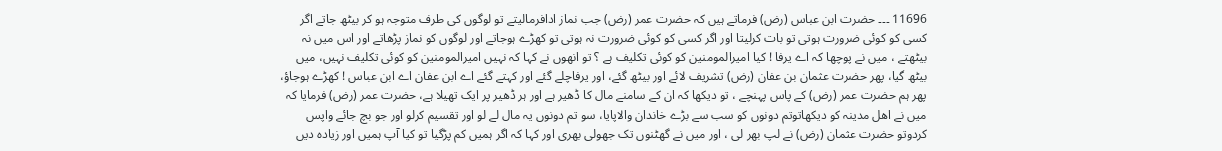11696 ۔۔۔ حضرت ابن عباس (رض) فرماتے ہیں کہ حضرت عمر (رض) جب نماز ادافرمالیتے تو لوگوں کی طرف متوجہ ہو کر بیٹھ جاتے اگر کسی کو کوئی ضرورت ہوتی تو بات کرلیتا اور اگر کسی کو کوئی ضرورت نہ ہوتی تو کھڑے ہوجاتے اور لوگوں کو نماز پڑھاتے اور اس میں نہ بیٹھتے ، میں نے پوچھا کہ اے یرفا ! کیا امیرالمومنین کو کوئی تکلیف ہے ؟ تو انھوں نے کہا کہ نہیں امیرالمومنین کو کوئی تکلیف نہیں، میں بیٹھ گیا، پھر حضرت عثمان بن عفان (رض) تشریف لائے اور بیٹھ گئے، اور یرفاچلے گئے اور کہتے گئے اے ابن عفان اے ابن عباس ! کھڑے ہوجاؤ، پھر ہم حضرت عمر (رض) کے پاس پہنچے ، تو دیکھا کہ ان کے سامنے مال کا ڈھیر ہے اور ہر ڈھیر پر ایک تھیلا ہے، حضرت عمر (رض) فرمایا کہ میں نے اھل مدینہ کو دیکھاتوتم دونوں کو سب سے بڑے خاندان والاپایا، سو تم دونوں یہ مال لے لو اور تقسیم کرلو اور جو بچ جائے واپس کردوتو حضرت عثمان (رض) نے لپ بھر لی ، اور میں نے گھٹنوں تک جھولی بھری اور کہا کہ اگر ہمیں کم پڑگیا تو کیا آپ ہمیں اور زیادہ دیں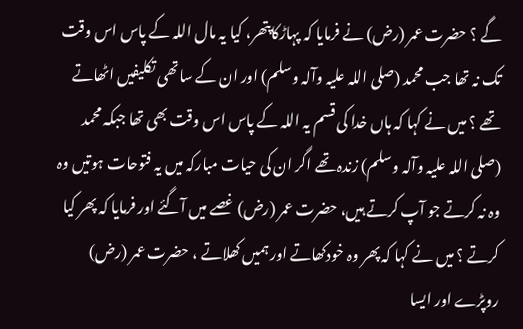گے ؟ حضرت عمر (رض) نے فرمایا کہ پہاڑکاپتھر، کیا یہ مال اللہ کے پاس اس وقت تک نہ تھا جب محمد (صلی اللہ علیہ وآلہ وسلم) اور ان کے ساتھی تکلیفیں اٹھاتے تھے ؟ میں نے کہا کہ ہاں خدا کی قسم یہ اللہ کے پاس اس وقت بھی تھا جبکہ محمد (صلی اللہ علیہ وآلہ وسلم) زندہ تھے اگر ان کی حیات مبارکہ میں یہ فتوحات ہوتیں وہ وہ نہ کرتے جو آپ کرتے ہیں، حضرت عمر (رض) غصے میں آگئے اور فرمایا کہ پھر کیا کرتے ؟ میں نے کہا کہ پھر وہ خودکھاتے اور ہمیں کھلاتے ، حضرت عمر (رض) روپڑے اور ایسا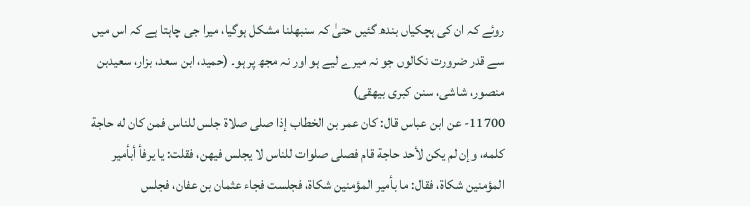روئے کہ ان کی ہچکیاں بندھ گئیں حتیٰ کہ سنبھلنا مشکل ہوگیا، میرا جی چاہتا ہے کہ اس میں سے قدر ضرورت نکالوں جو نہ میرے لیے ہو اور نہ مجھ پر ہو۔ (حمید، ابن سعد، بزار، سعیدبن منصور، شاشی، سنن کبری بیھقی)
11700- عن ابن عباس قال: كان عمر بن الخطاب إذا صلى صلاة جلس للناس فمن كان له حاجة كلمه، وإن لم يكن لأحد حاجة قام فصلى صلوات للناس لا يجلس فيهن، فقلت: يا يرفأ أبأمير المؤمنين شكاة، فقال: ما بأمير المؤمنين شكاة، فجلست فجاء عثمان بن عفان، فجلس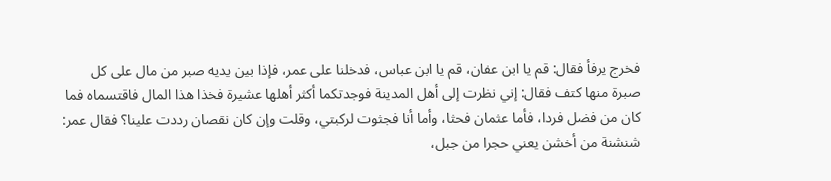فخرج يرفأ فقال: قم يا ابن عفان، قم يا ابن عباس، فدخلنا على عمر، فإذا بين يديه صبر من مال على كل صبرة منها كتف فقال: إني نظرت إلى أهل المدينة فوجدتكما أكثر أهلها عشيرة فخذا هذا المال فاقتسماه فما كان من فضل فردا، فأما عثمان فحثا، وأما أنا فجثوت لركبتي، وقلت وإن كان نقصان رددت علينا؟ فقال عمر: شنشنة من أخشن يعني حجرا من جبل،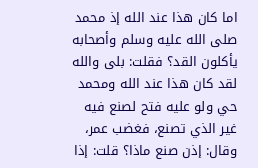اما كان هذا عند الله إذ محمد صلى الله عليه وسلم وأصحابه يأكلون القد؟ فقلت: بلى والله لقد كان هذا عند الله ومحمد حي ولو عليه فتح لصنع فيه غير الذي تصنع، فغضب عمر، وقال: إذن صنع ماذا؟ قلت: إذا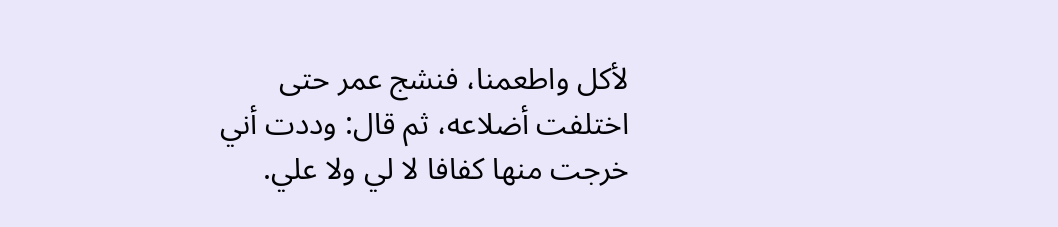لأكل واطعمنا، فنشج عمر حتى اختلفت أضلاعه، ثم قال: وددت أني خرجت منها كفافا لا لي ولا علي.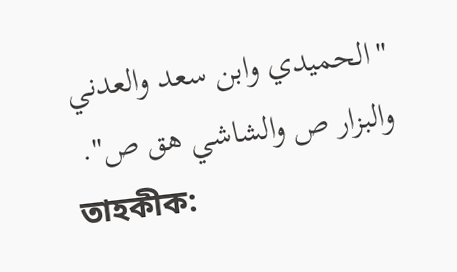"الحميدي وابن سعد والعدني والبزار ص والشاشي هق ص".
তাহকীক: